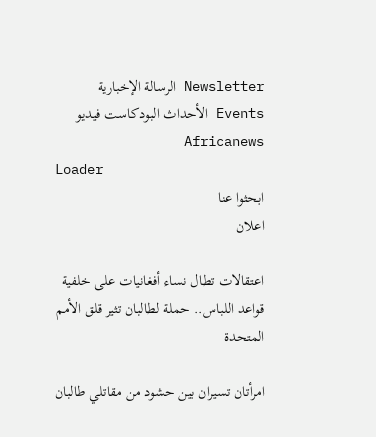Newsletter الرسالة الإخبارية Events الأحداث البودكاست فيديو Africanews
Loader
ابحثوا عنا
اعلان

اعتقالات تطال نساء أفغانيات على خلفية قواعد اللباس.. حملة لطالبان تثير قلق الأمم المتحدة

امرأتان تسيران بين حشود من مقاتلي طالبان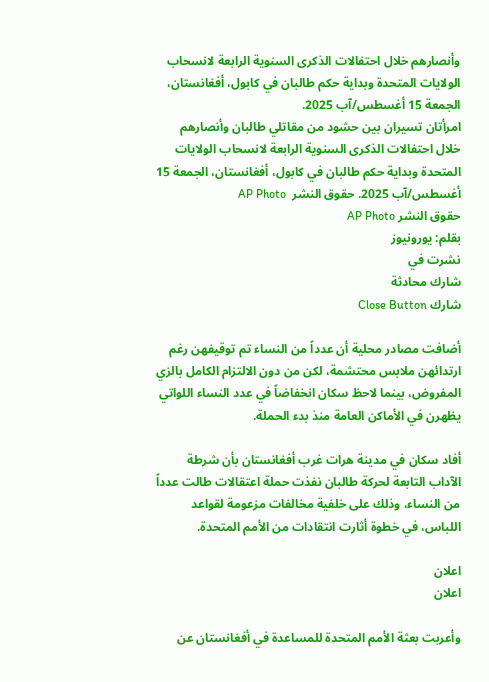وأنصارهم خلال احتفالات الذكرى السنوية الرابعة لانسحاب الولايات المتحدة وبداية حكم طالبان في كابول، أفغانستان، الجمعة 15 أغسطس/آب 2025.
امرأتان تسيران بين حشود من مقاتلي طالبان وأنصارهم خلال احتفالات الذكرى السنوية الرابعة لانسحاب الولايات المتحدة وبداية حكم طالبان في كابول، أفغانستان، الجمعة 15 أغسطس/آب 2025. حقوق النشر  AP Photo
حقوق النشر AP Photo
بقلم: يورونيوز
نشرت في
شارك محادثة
شارك Close Button

أضافت مصادر محلية أن عدداً من النساء تم توقيفهن رغم ارتدائهن ملابس محتشمة، لكن من دون الالتزام الكامل بالزي المفروض، بينما لاحظ سكان انخفاضاً في عدد النساء اللواتي يظهرن في الأماكن العامة منذ بدء الحملة.

أفاد سكان في مدينة هرات غرب أفغانستان بأن شرطة الآداب التابعة لحركة طالبان نفذت حملة اعتقالات طالت عدداً من النساء، وذلك على خلفية مخالفات مزعومة لقواعد اللباس، في خطوة أثارت انتقادات من الأمم المتحدة.

اعلان
اعلان

وأعربت بعثة الأمم المتحدة للمساعدة في أفغانستان عن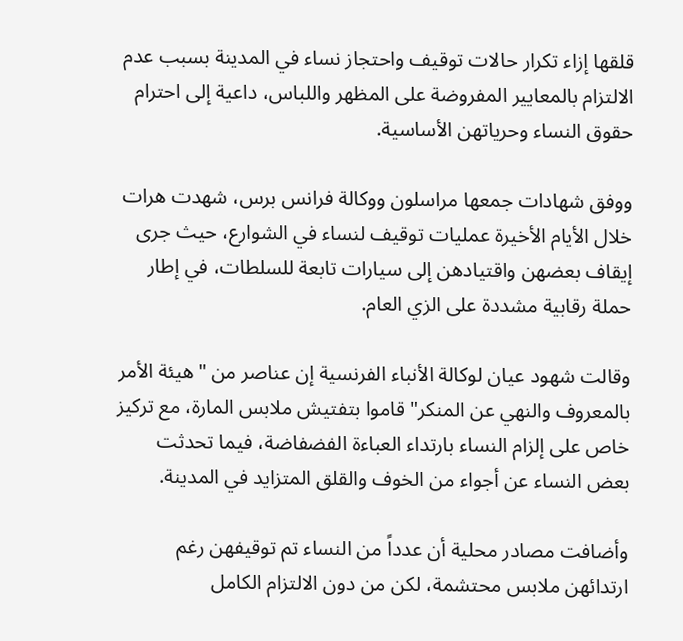قلقها إزاء تكرار حالات توقيف واحتجاز نساء في المدينة بسبب عدم الالتزام بالمعايير المفروضة على المظهر واللباس، داعية إلى احترام حقوق النساء وحرياتهن الأساسية.

ووفق شهادات جمعها مراسلون ووكالة فرانس برس، شهدت هرات خلال الأيام الأخيرة عمليات توقيف لنساء في الشوارع، حيث جرى إيقاف بعضهن واقتيادهن إلى سيارات تابعة للسلطات، في إطار حملة رقابية مشددة على الزي العام.

وقالت شهود عيان لوكالة الأنباء الفرنسية إن عناصر من "هيئة الأمر بالمعروف والنهي عن المنكر" قاموا بتفتيش ملابس المارة، مع تركيز خاص على إلزام النساء بارتداء العباءة الفضفاضة، فيما تحدثت بعض النساء عن أجواء من الخوف والقلق المتزايد في المدينة.

وأضافت مصادر محلية أن عدداً من النساء تم توقيفهن رغم ارتدائهن ملابس محتشمة، لكن من دون الالتزام الكامل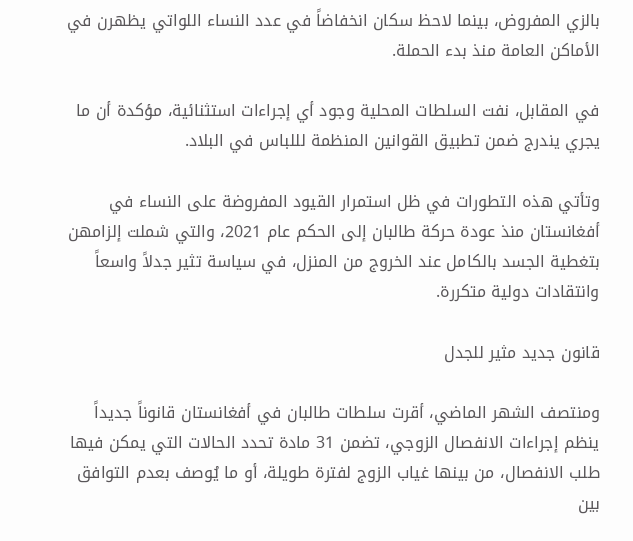بالزي المفروض، بينما لاحظ سكان انخفاضاً في عدد النساء اللواتي يظهرن في الأماكن العامة منذ بدء الحملة.

في المقابل، نفت السلطات المحلية وجود أي إجراءات استثنائية، مؤكدة أن ما يجري يندرج ضمن تطبيق القوانين المنظمة لللباس في البلاد.

وتأتي هذه التطورات في ظل استمرار القيود المفروضة على النساء في أفغانستان منذ عودة حركة طالبان إلى الحكم عام 2021، والتي شملت إلزامهن بتغطية الجسد بالكامل عند الخروج من المنزل، في سياسة تثير جدلاً واسعاً وانتقادات دولية متكررة.

قانون جديد مثير للجدل

ومنتصف الشهر الماضي، أقرت سلطات طالبان في أفغانستان قانوناً جديداً ينظم إجراءات الانفصال الزوجي، تضمن 31 مادة تحدد الحالات التي يمكن فيها طلب الانفصال، من بينها غياب الزوج لفترة طويلة، أو ما يُوصف بعدم التوافق بين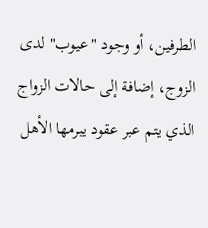الطرفين، أو وجود "عيوب" لدى الزوج، إضافة إلى حالات الزواج الذي يتم عبر عقود يبرمها الأهل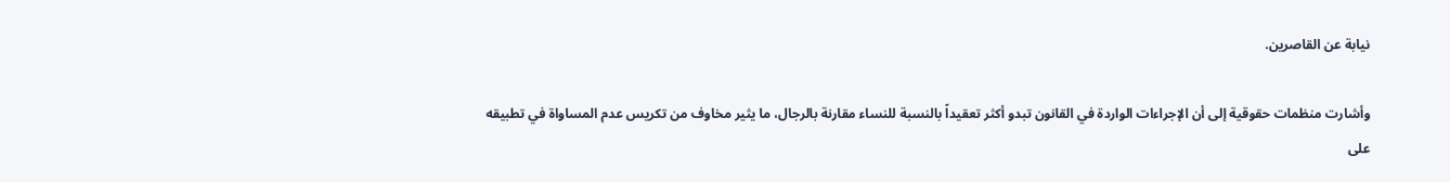نيابة عن القاصرين.

وأشارت منظمات حقوقية إلى أن الإجراءات الواردة في القانون تبدو أكثر تعقيداً بالنسبة للنساء مقارنة بالرجال، ما يثير مخاوف من تكريس عدم المساواة في تطبيقه على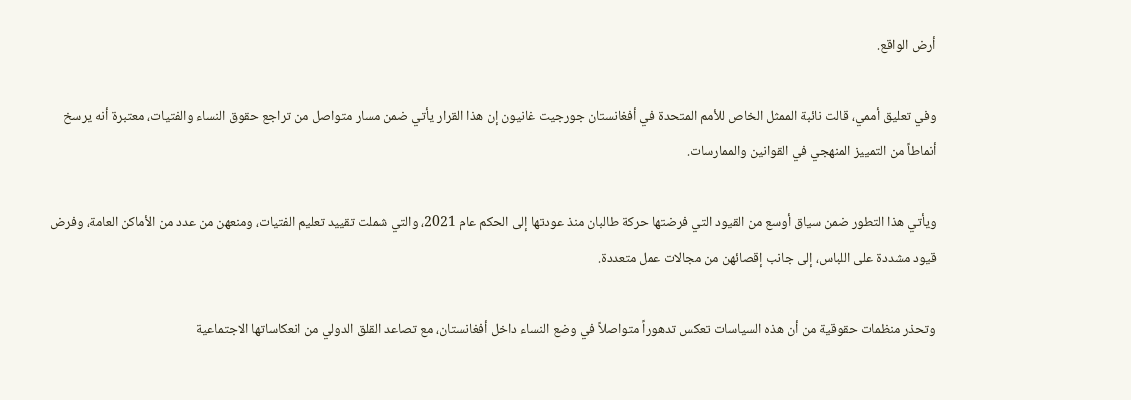أرض الواقع.

وفي تعليق أممي، قالت نائبة الممثل الخاص للأمم المتحدة في أفغانستان جورجيت غانيون إن هذا القرار يأتي ضمن مسار متواصل من تراجع حقوق النساء والفتيات، معتبرة أنه يرسخ أنماطاً من التمييز المنهجي في القوانين والممارسات.

ويأتي هذا التطور ضمن سياق أوسع من القيود التي فرضتها حركة طالبان منذ عودتها إلى الحكم عام 2021، والتي شملت تقييد تعليم الفتيات، ومنعهن من عدد من الأماكن العامة، وفرض قيود مشددة على اللباس، إلى جانب إقصائهن من مجالات عمل متعددة.

وتحذر منظمات حقوقية من أن هذه السياسات تعكس تدهوراً متواصلاً في وضع النساء داخل أفغانستان، مع تصاعد القلق الدولي من انعكاساتها الاجتماعية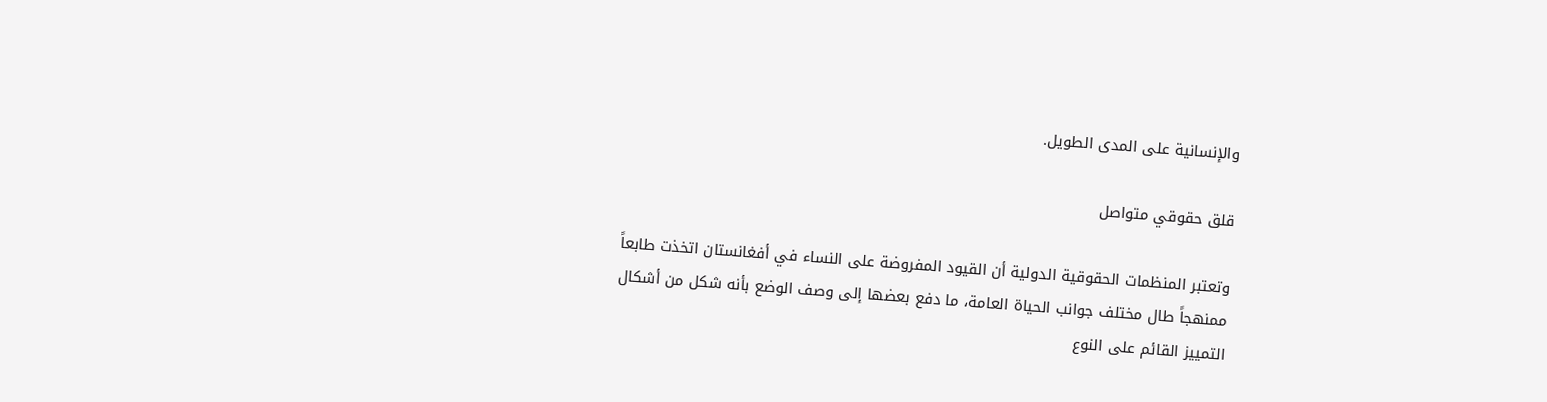والإنسانية على المدى الطويل.

قلق حقوقي متواصل

وتعتبر المنظمات الحقوقية الدولية أن القيود المفروضة على النساء في أفغانستان اتخذت طابعاً ممنهجاً طال مختلف جوانب الحياة العامة، ما دفع بعضها إلى وصف الوضع بأنه شكل من أشكال التمييز القائم على النوع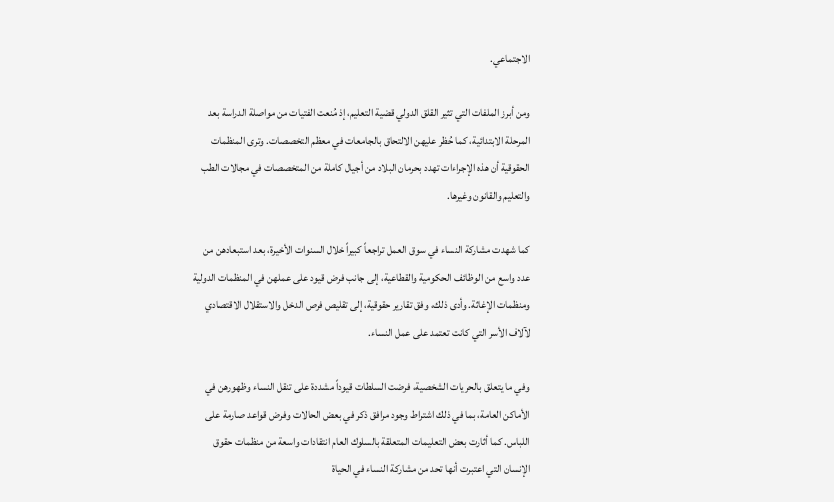الاجتماعي.

ومن أبرز الملفات التي تثير القلق الدولي قضية التعليم، إذ مُنعت الفتيات من مواصلة الدراسة بعد المرحلة الابتدائية، كما حُظر عليهن الالتحاق بالجامعات في معظم التخصصات. وترى المنظمات الحقوقية أن هذه الإجراءات تهدد بحرمان البلاد من أجيال كاملة من المتخصصات في مجالات الطب والتعليم والقانون وغيرها.

كما شهدت مشاركة النساء في سوق العمل تراجعاً كبيراً خلال السنوات الأخيرة، بعد استبعادهن من عدد واسع من الوظائف الحكومية والقطاعية، إلى جانب فرض قيود على عملهن في المنظمات الدولية ومنظمات الإغاثة. وأدى ذلك، وفق تقارير حقوقية، إلى تقليص فرص الدخل والاستقلال الاقتصادي لآلاف الأسر التي كانت تعتمد على عمل النساء.

وفي ما يتعلق بالحريات الشخصية، فرضت السلطات قيوداً مشددة على تنقل النساء وظهورهن في الأماكن العامة، بما في ذلك اشتراط وجود مرافق ذكر في بعض الحالات وفرض قواعد صارمة على اللباس. كما أثارت بعض التعليمات المتعلقة بالسلوك العام انتقادات واسعة من منظمات حقوق الإنسان التي اعتبرت أنها تحد من مشاركة النساء في الحياة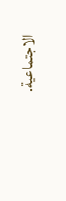الاجتماعية.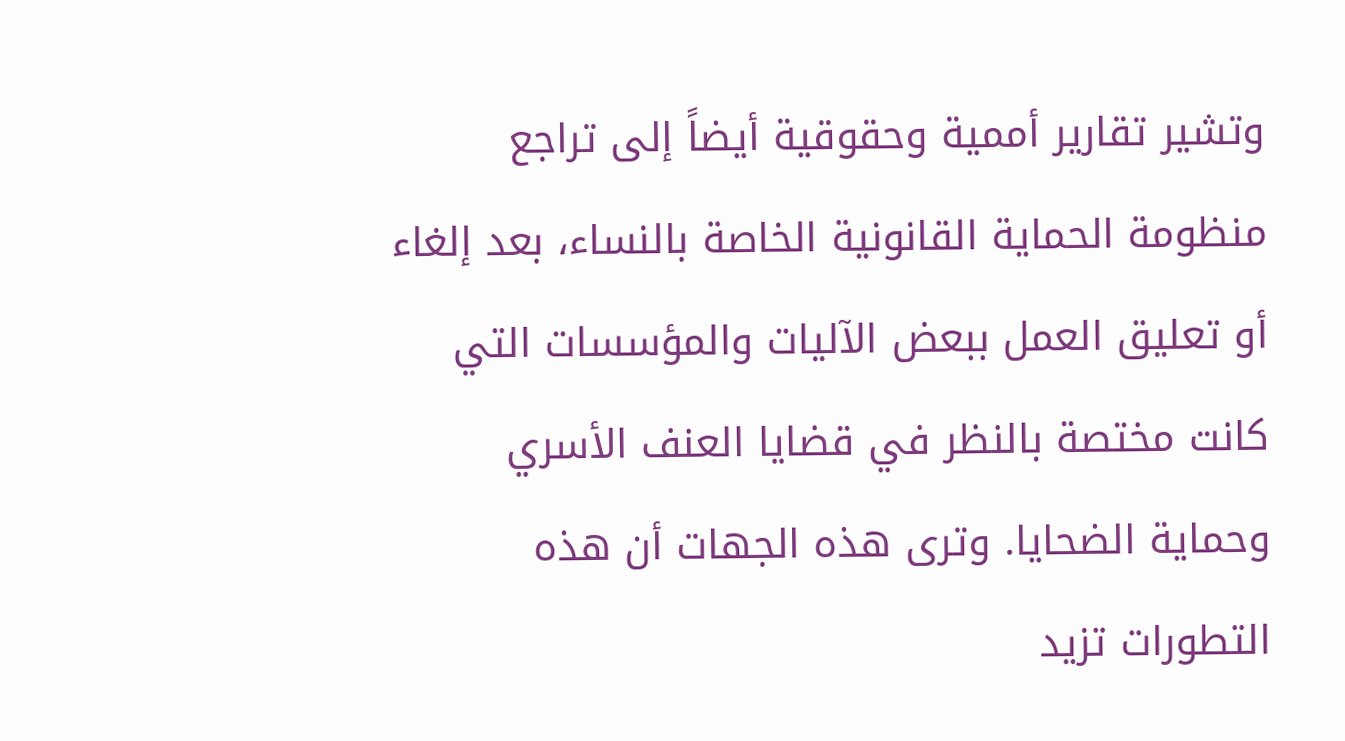وتشير تقارير أممية وحقوقية أيضاً إلى تراجع منظومة الحماية القانونية الخاصة بالنساء، بعد إلغاء أو تعليق العمل ببعض الآليات والمؤسسات التي كانت مختصة بالنظر في قضايا العنف الأسري وحماية الضحايا. وترى هذه الجهات أن هذه التطورات تزيد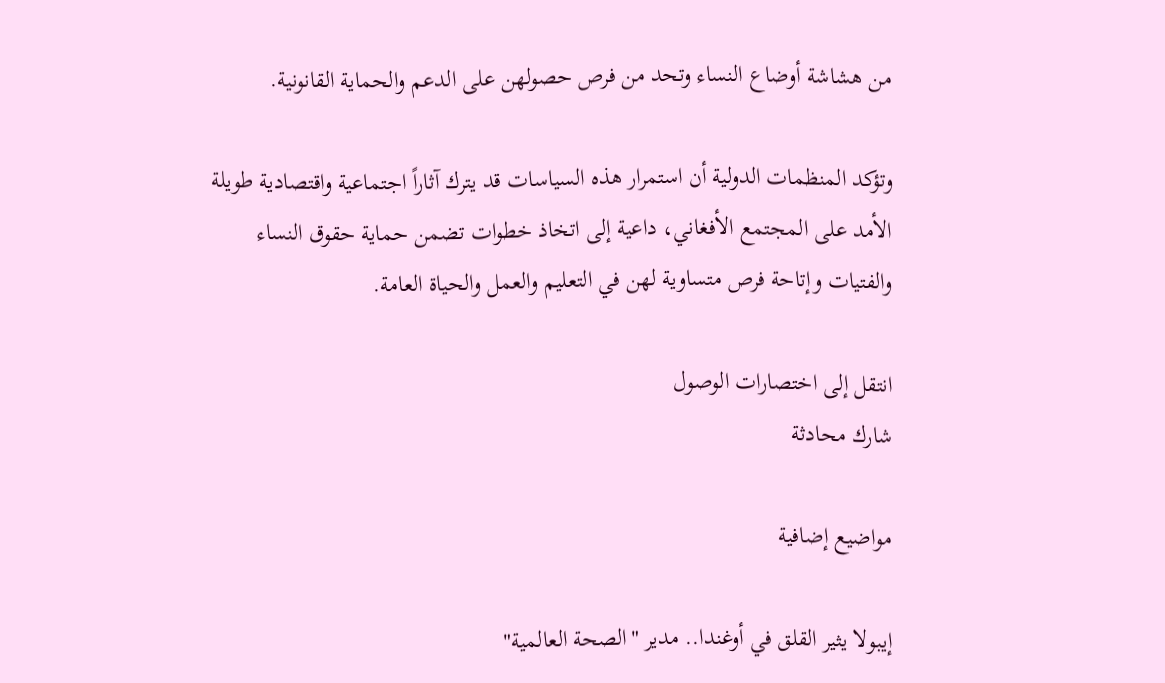من هشاشة أوضاع النساء وتحد من فرص حصولهن على الدعم والحماية القانونية.

وتؤكد المنظمات الدولية أن استمرار هذه السياسات قد يترك آثاراً اجتماعية واقتصادية طويلة الأمد على المجتمع الأفغاني، داعية إلى اتخاذ خطوات تضمن حماية حقوق النساء والفتيات وإتاحة فرص متساوية لهن في التعليم والعمل والحياة العامة.

انتقل إلى اختصارات الوصول
شارك محادثة

مواضيع إضافية

إيبولا يثير القلق في أوغندا.. مدير "الصحة العالمية"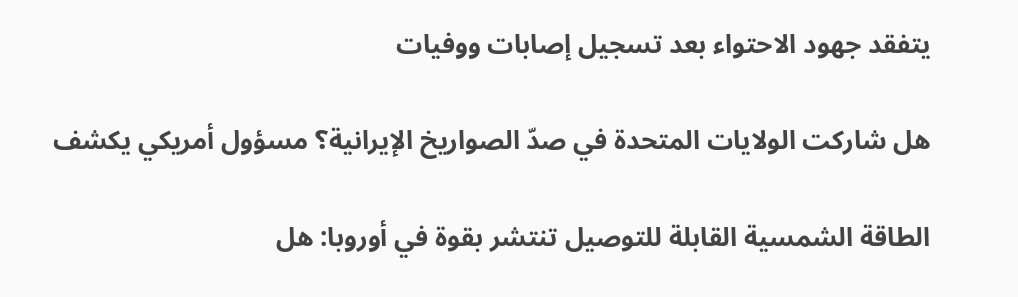يتفقد جهود الاحتواء بعد تسجيل إصابات ووفيات

هل شاركت الولايات المتحدة في صدّ الصواريخ الإيرانية؟ مسؤول أمريكي يكشف

الطاقة الشمسية القابلة للتوصيل تنتشر بقوة في أوروبا: هل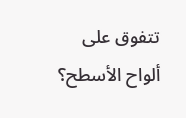تتفوق على ألواح الأسطح؟